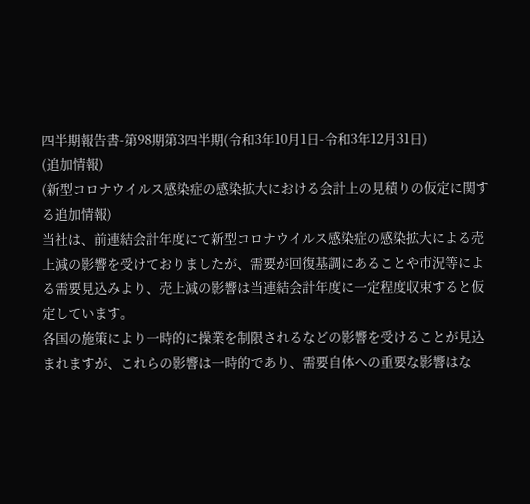四半期報告書-第98期第3四半期(令和3年10月1日-令和3年12月31日)
(追加情報)
(新型コロナウイルス感染症の感染拡大における会計上の見積りの仮定に関する追加情報)
当社は、前連結会計年度にて新型コロナウイルス感染症の感染拡大による売上減の影響を受けておりましたが、需要が回復基調にあることや市況等による需要見込みより、売上減の影響は当連結会計年度に一定程度収束すると仮定しています。
各国の施策により一時的に操業を制限されるなどの影響を受けることが見込まれますが、これらの影響は一時的であり、需要自体への重要な影響はな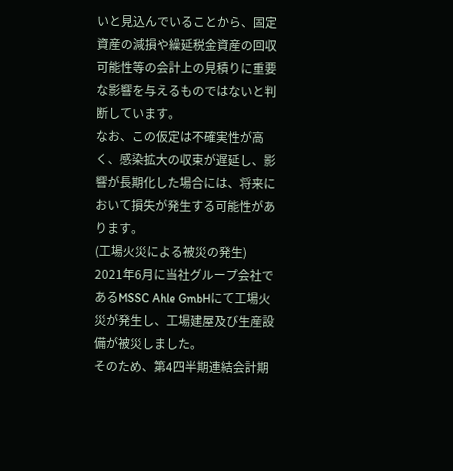いと見込んでいることから、固定資産の減損や繰延税金資産の回収可能性等の会計上の見積りに重要な影響を与えるものではないと判断しています。
なお、この仮定は不確実性が高く、感染拡大の収束が遅延し、影響が長期化した場合には、将来において損失が発生する可能性があります。
(工場火災による被災の発生)
2021年6月に当社グループ会社であるMSSC Ahle GmbHにて工場火災が発生し、工場建屋及び生産設備が被災しました。
そのため、第4四半期連結会計期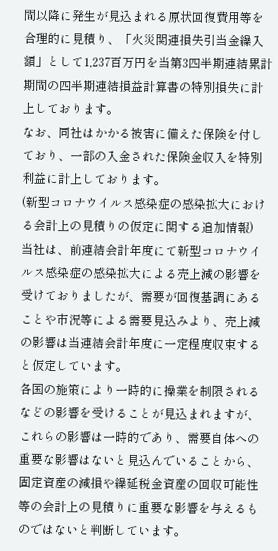間以降に発生が見込まれる原状回復費用等を合理的に見積り、「火災関連損失引当金繰入額」として1,237百万円を当第3四半期連結累計期間の四半期連結損益計算書の特別損失に計上しております。
なお、同社はかかる被害に備えた保険を付しており、一部の入金された保険金収入を特別利益に計上しております。
(新型コロナウイルス感染症の感染拡大における会計上の見積りの仮定に関する追加情報)
当社は、前連結会計年度にて新型コロナウイルス感染症の感染拡大による売上減の影響を受けておりましたが、需要が回復基調にあることや市況等による需要見込みより、売上減の影響は当連結会計年度に一定程度収束すると仮定しています。
各国の施策により一時的に操業を制限されるなどの影響を受けることが見込まれますが、これらの影響は一時的であり、需要自体への重要な影響はないと見込んでいることから、固定資産の減損や繰延税金資産の回収可能性等の会計上の見積りに重要な影響を与えるものではないと判断しています。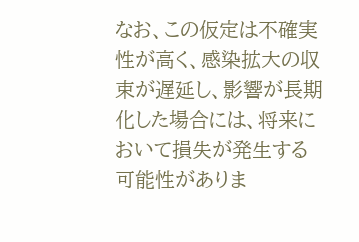なお、この仮定は不確実性が高く、感染拡大の収束が遅延し、影響が長期化した場合には、将来において損失が発生する可能性がありま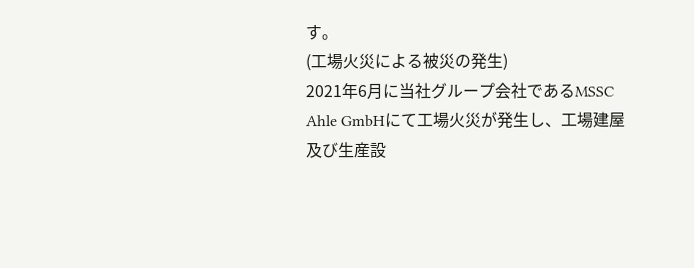す。
(工場火災による被災の発生)
2021年6月に当社グループ会社であるMSSC Ahle GmbHにて工場火災が発生し、工場建屋及び生産設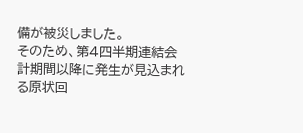備が被災しました。
そのため、第4四半期連結会計期間以降に発生が見込まれる原状回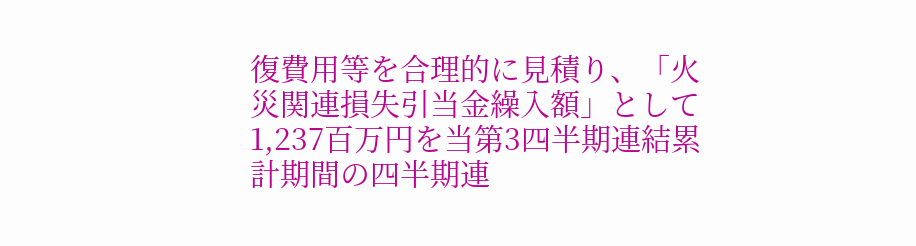復費用等を合理的に見積り、「火災関連損失引当金繰入額」として1,237百万円を当第3四半期連結累計期間の四半期連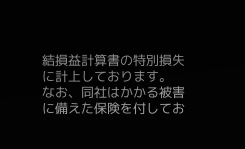結損益計算書の特別損失に計上しております。
なお、同社はかかる被害に備えた保険を付してお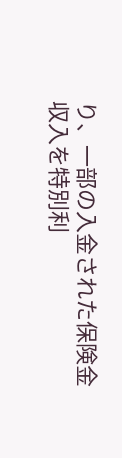り、一部の入金された保険金収入を特別利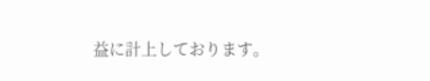益に計上しております。